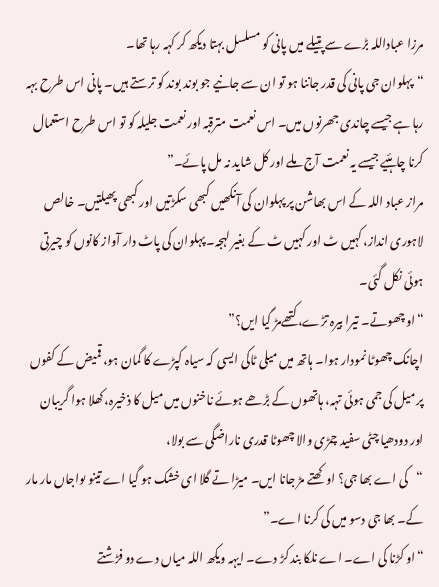مرزا عباداللہ بڑے سے پتیلے میں پانی کو مسلسل بہتا دیکھ کر کہہ رہا تھا۔
“پہلوان جی پانی کی قدر جاننا ہو تو ان سے جانیے جو بوند بوند کو ترستے ہیں۔ پانی اس طرح بہہ رہا ہے جیسے چاندی جھرنوں میں۔ اس نعمت مترقبہ اور نعمت جلیلہ کو تو اس طرح استعمال کرنا چاہئیے جیسے یہ نعمت آج ملے اور کل شاید نہ مل پائے۔”
مراز عباد اللہ کے اس بھاشن پر پہلوان کی آنکھیں کبھی سکڑتیں اور کبھی پھیلتیں۔ خالص لاہوری انداز، کہیں ٹ اور کہیں ٹ کے بغیر لہجہ۔ پہلوان کی پاٹ دار آواز کانوں کو چیرتی ہوئی نکل گئی۔
“او چھوتے۔ تیرا بیرہ تڑے، کتھےمڑ گیا ایں؟”
اچانک چھوٹا نمودار ہوا۔ ہاتھ میں میلی ٹاکی ایسی کہ سیاہ کپڑے کا گمان ہو، قمیض کے کفوں پر میل کی جمی ہوئی تہہ، ہاتھوں کے بڑھے ہوئے ناخنوں میں میل کا ذخیرہ، کھلا ہوا گریبان اور دودھیا چٹی سفید چمڑی والا چھوٹا قدری ناراضگی سے بولا،
“کی اے بھا جی؟ او کھتے مڑ جانا ایں۔ میڑا تے گلا ای خشک ہو گیا اے تینو ںواجاں مار مار کے۔ بھا جی دسو میں کی کرنا اے۔”
“او کڑنا کی اے۔ اے نلکا بند کڑ دے۔ ایہہ ویکھ اللہ میاں دے دو فڑشتے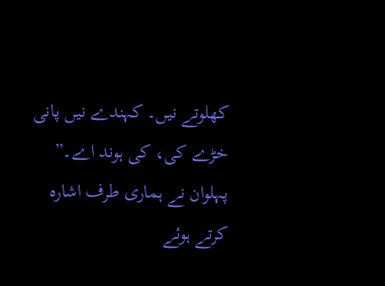کھلوتے نیں۔ کہندے نیں پانی خڑے کی، کی ہوند اے۔”
پہلوان نے ہماری طرف اشارہ کرتے ہوئے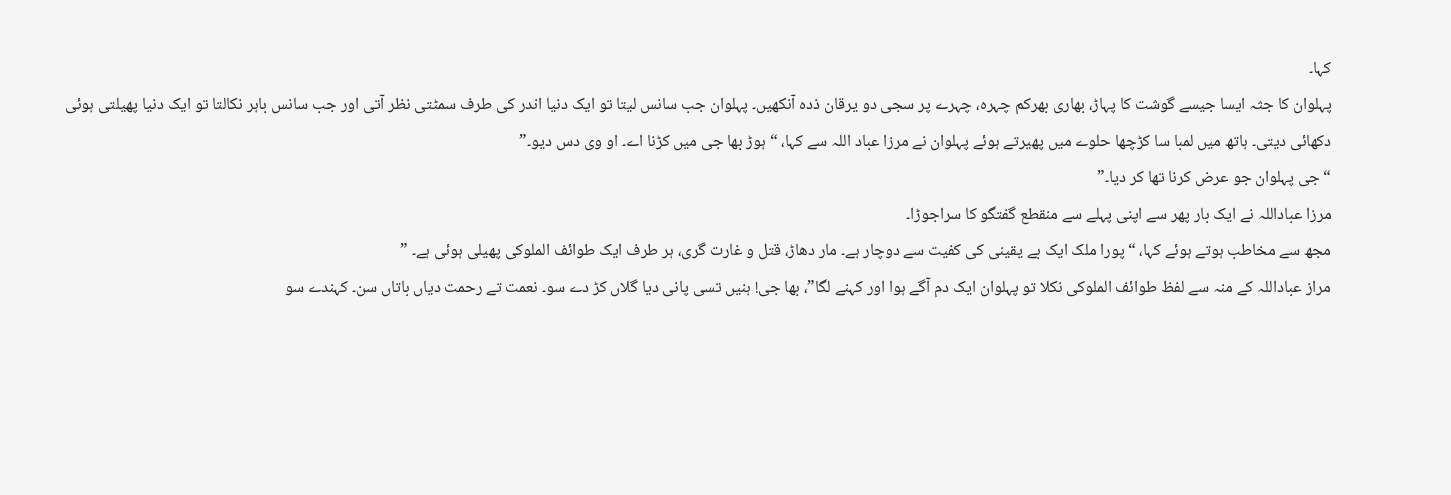کہا۔
پہلوان کا جثہ ایسا جیسے گوشت کا پہاڑ، بھاری بھرکم چہرہ، چہرے پر سجی دو یرقان ذدہ آنکھیں۔ پہلوان جب سانس لیتا تو ایک دنیا اندر کی طرف سمٹتی نظر آتی اور جب سانس باہر نکالتا تو ایک دنیا پھیلتی ہوئی دکھائی دیتی۔ ہاتھ میں لمبا سا کڑچھا حلوے میں پھیرتے ہوئے پہلوان نے مرزا عباد اللہ سے کہا، “ہوڑ بھا جی میں کڑنا اے۔ او وی دس دیو۔”
“جی پہلوان جو عرض کرنا تھا کر دیا۔”
مرزا عباداللہ نے ایک بار پھر سے اپنی پہلے سے منقطع گفتگو کا سراجوڑا۔
مجھ سے مخاطب ہوتے ہوئے کہا، “پورا ملک ایک بے یقینی کی کفیت سے دوچار ہے۔ مار دھاڑ، قتل و غارت گری، ہر طرف ایک طوائف الملوکی پھیلی ہوئی ہے۔ ”
مراز عباداللہ کے منہ سے لفظ طوائف الملوکی نکلا تو پہلوان ایک دم آگے ہوا اور کہنے لگا”، بھا جی! ہنیں تسی پانی دیا گلاں کڑ دے سو۔ نعمت تے رحمت دیاں باتاں سن۔ کہندے سو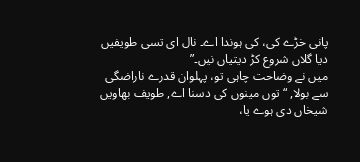پانی خڑے کی، کی ہوندا اے۔ نال ای تسی طویفیں دیا گلاں شروع کڑ دیتیاں نیں۔”
میں نے وضاحت چاہی تو، پہلوان قدرے ناراضگی سے بولا, “توں مینوں کی دسنا اے, طویف بھاویں شیخاں دی ہوے یا،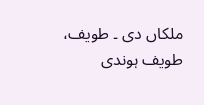ملکاں دی ۔ طویف، طویف ہوندی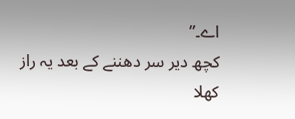اے۔”
کچھ دیر سر دھننے کے بعد یہ راز کھلا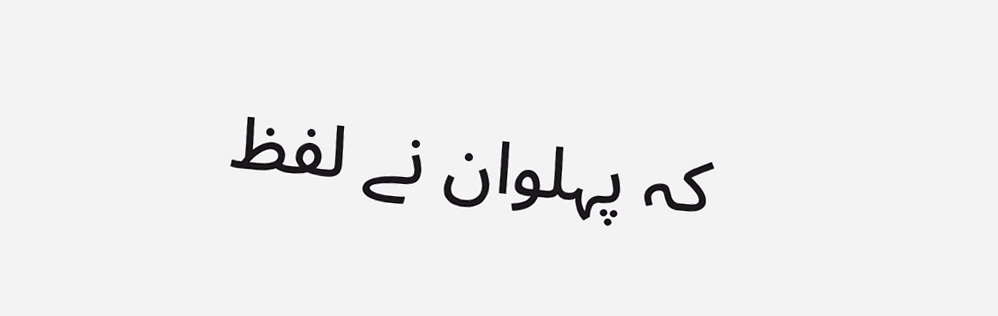کہ پہلوان نے لفظ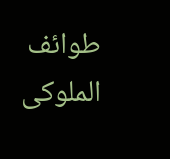طوائف الملوکی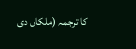کا ترجمہ (ملکاں دی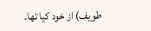طویف) از خود کیا تھا۔